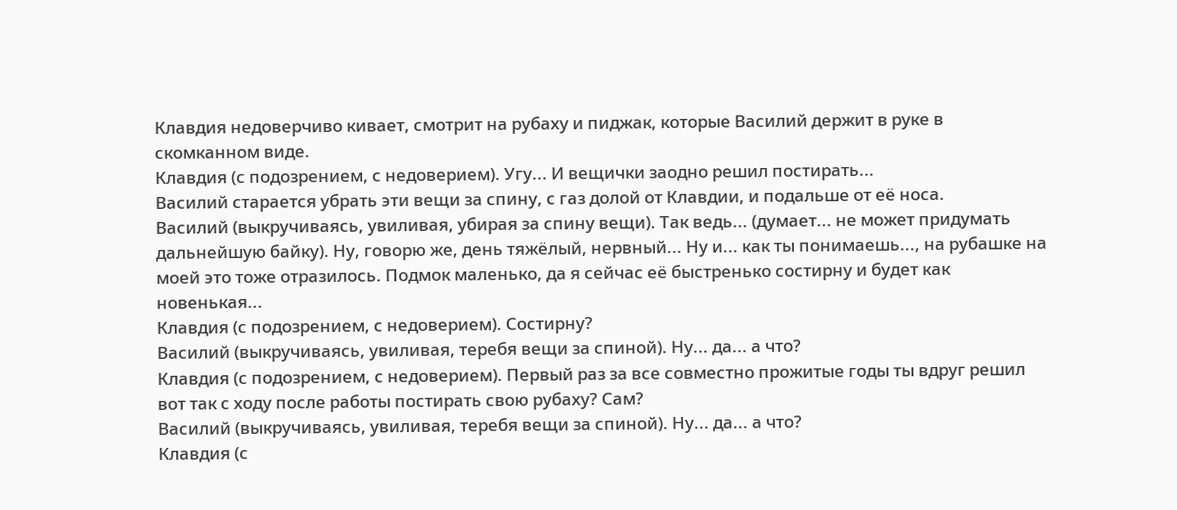Клавдия недоверчиво кивает, смотрит на рубаху и пиджак, которые Василий держит в руке в скомканном виде.
Клавдия (с подозрением, с недоверием). Угу... И вещички заодно решил постирать...
Василий старается убрать эти вещи за спину, с газ долой от Клавдии, и подальше от её носа.
Василий (выкручиваясь, увиливая, убирая за спину вещи). Так ведь... (думает... не может придумать дальнейшую байку). Ну, говорю же, день тяжёлый, нервный... Ну и... как ты понимаешь..., на рубашке на моей это тоже отразилось. Подмок маленько, да я сейчас её быстренько состирну и будет как новенькая...
Клавдия (с подозрением, с недоверием). Состирну?
Василий (выкручиваясь, увиливая, теребя вещи за спиной). Ну... да... а что?
Клавдия (с подозрением, с недоверием). Первый раз за все совместно прожитые годы ты вдруг решил вот так с ходу после работы постирать свою рубаху? Сам?
Василий (выкручиваясь, увиливая, теребя вещи за спиной). Ну... да... а что?
Клавдия (с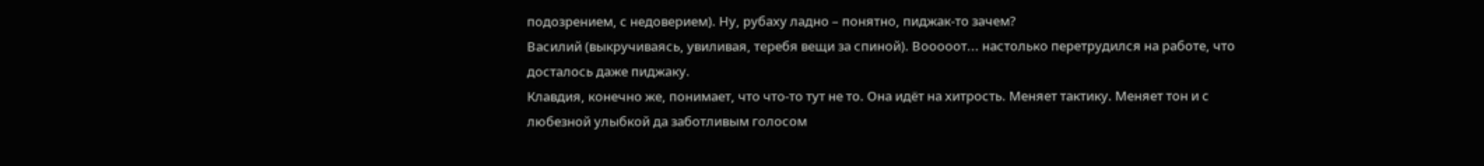подозрением, с недоверием). Ну, рубаху ладно – понятно, пиджак-то зачем?
Василий (выкручиваясь, увиливая, теребя вещи за спиной). Вооооот... настолько перетрудился на работе, что досталось даже пиджаку.
Клавдия, конечно же, понимает, что что-то тут не то. Она идёт на хитрость. Меняет тактику. Меняет тон и с любезной улыбкой да заботливым голосом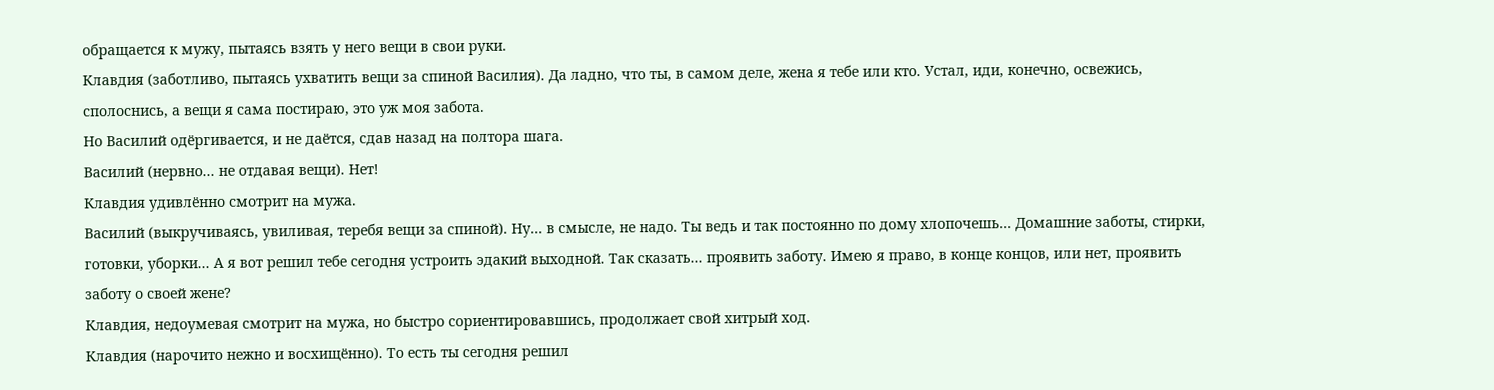обращается к мужу, пытаясь взять у него вещи в свои руки.
Клавдия (заботливо, пытаясь ухватить вещи за спиной Василия). Да ладно, что ты, в самом деле, жена я тебе или кто. Устал, иди, конечно, освежись, сполоснись, а вещи я сама постираю, это уж моя забота.
Но Василий одёргивается, и не даётся, сдав назад на полтора шага.
Василий (нервно... не отдавая вещи). Нет!
Клавдия удивлённо смотрит на мужа.
Василий (выкручиваясь, увиливая, теребя вещи за спиной). Ну... в смысле, не надо. Ты ведь и так постоянно по дому хлопочешь... Домашние заботы, стирки, готовки, уборки... А я вот решил тебе сегодня устроить эдакий выходной. Так сказать... проявить заботу. Имею я право, в конце концов, или нет, проявить заботу о своей жене?
Клавдия, недоумевая смотрит на мужа, но быстро сориентировавшись, продолжает свой хитрый ход.
Клавдия (нарочито нежно и восхищённо). То есть ты сегодня решил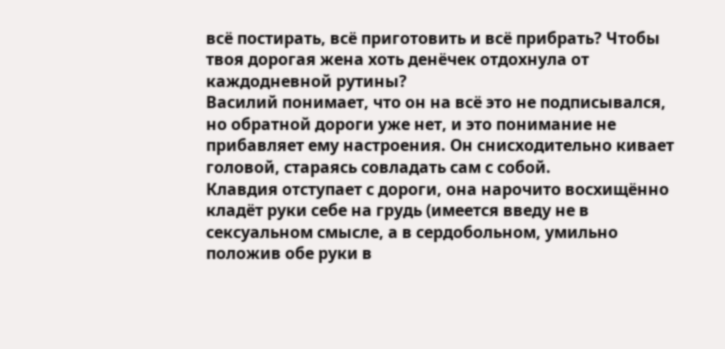всё постирать, всё приготовить и всё прибрать? Чтобы твоя дорогая жена хоть денёчек отдохнула от каждодневной рутины?
Василий понимает, что он на всё это не подписывался, но обратной дороги уже нет, и это понимание не прибавляет ему настроения. Он снисходительно кивает головой, стараясь совладать сам с собой.
Клавдия отступает с дороги, она нарочито восхищённо кладёт руки себе на грудь (имеется введу не в сексуальном смысле, а в сердобольном, умильно положив обе руки в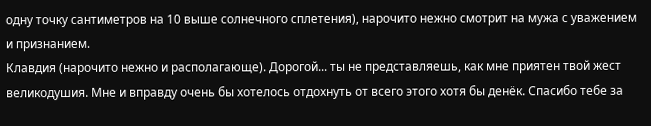одну точку сантиметров на 10 выше солнечного сплетения), нарочито нежно смотрит на мужа с уважением и признанием.
Клавдия (нарочито нежно и располагающе). Дорогой... ты не представляешь, как мне приятен твой жест великодушия. Мне и вправду очень бы хотелось отдохнуть от всего этого хотя бы денёк. Спасибо тебе за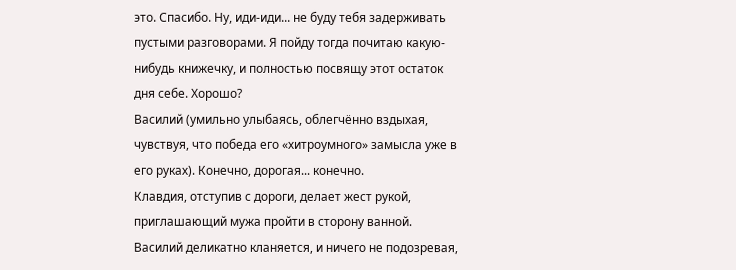это. Спасибо. Ну, иди-иди... не буду тебя задерживать пустыми разговорами. Я пойду тогда почитаю какую-нибудь книжечку, и полностью посвящу этот остаток дня себе. Хорошо?
Василий (умильно улыбаясь, облегчённо вздыхая, чувствуя, что победа его «хитроумного» замысла уже в его руках). Конечно, дорогая... конечно.
Клавдия, отступив с дороги, делает жест рукой, приглашающий мужа пройти в сторону ванной.
Василий деликатно кланяется, и ничего не подозревая,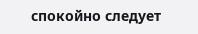спокойно следует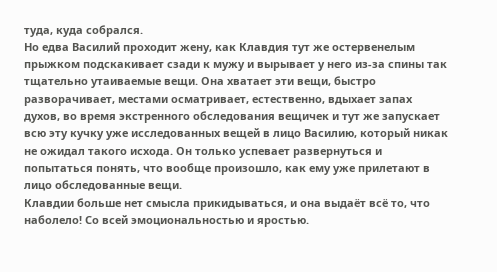туда, куда собрался.
Но едва Василий проходит жену, как Клавдия тут же остервенелым прыжком подскакивает сзади к мужу и вырывает у него из-за спины так тщательно утаиваемые вещи. Она хватает эти вещи, быстро разворачивает, местами осматривает, естественно, вдыхает запах духов, во время экстренного обследования вещичек и тут же запускает всю эту кучку уже исследованных вещей в лицо Василию, который никак не ожидал такого исхода. Он только успевает развернуться и попытаться понять, что вообще произошло, как ему уже прилетают в лицо обследованные вещи.
Клавдии больше нет смысла прикидываться, и она выдаёт всё то, что наболело! Со всей эмоциональностью и яростью.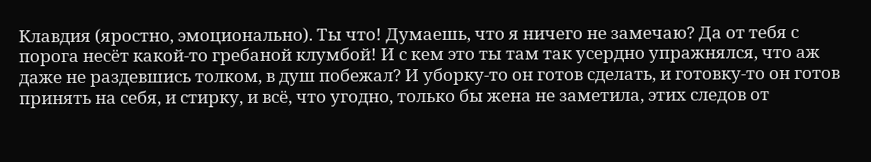Клавдия (яростно, эмоционально). Ты что! Думаешь, что я ничего не замечаю? Да от тебя с порога несёт какой-то гребаной клумбой! И с кем это ты там так усердно упражнялся, что аж даже не раздевшись толком, в душ побежал? И уборку-то он готов сделать, и готовку-то он готов принять на себя, и стирку, и всё, что угодно, только бы жена не заметила, этих следов от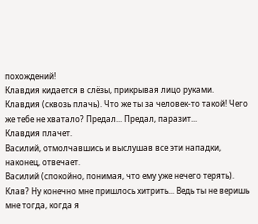похождений!
Клавдия кидается в слёзы, прикрывая лицо руками.
Клавдия (сквозь плачь). Что же ты за человек-то такой! Чего же тебе не хватало? Предал... Предал, паразит...
Клавдия плачет.
Василий, отмолчавшись и выслушав все эти нападки, наконец, отвечает.
Василий (спокойно, понимая, что ему уже нечего терять). Клав? Ну конечно мне пришлось хитрить... Ведь ты не веришь мне тогда, когда я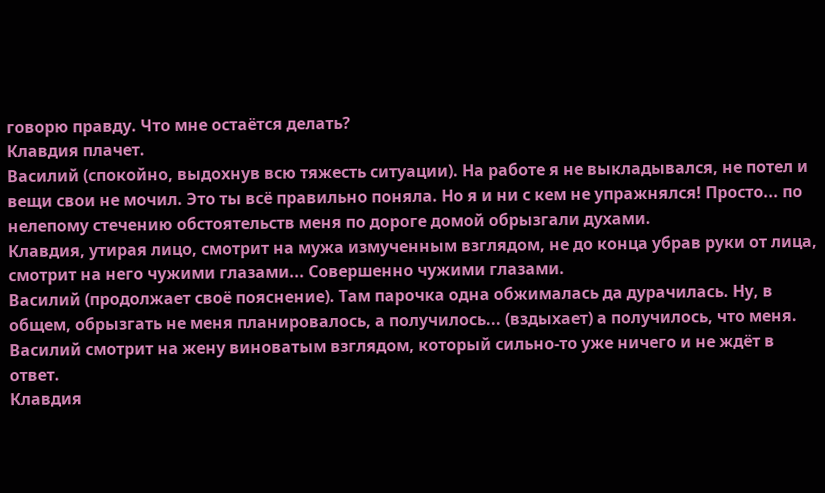говорю правду. Что мне остаётся делать?
Клавдия плачет.
Василий (спокойно, выдохнув всю тяжесть ситуации). На работе я не выкладывался, не потел и вещи свои не мочил. Это ты всё правильно поняла. Но я и ни с кем не упражнялся! Просто... по нелепому стечению обстоятельств меня по дороге домой обрызгали духами.
Клавдия, утирая лицо, смотрит на мужа измученным взглядом, не до конца убрав руки от лица, смотрит на него чужими глазами... Совершенно чужими глазами.
Василий (продолжает своё пояснение). Там парочка одна обжималась да дурачилась. Ну, в общем, обрызгать не меня планировалось, а получилось... (вздыхает) а получилось, что меня.
Василий смотрит на жену виноватым взглядом, который сильно-то уже ничего и не ждёт в ответ.
Клавдия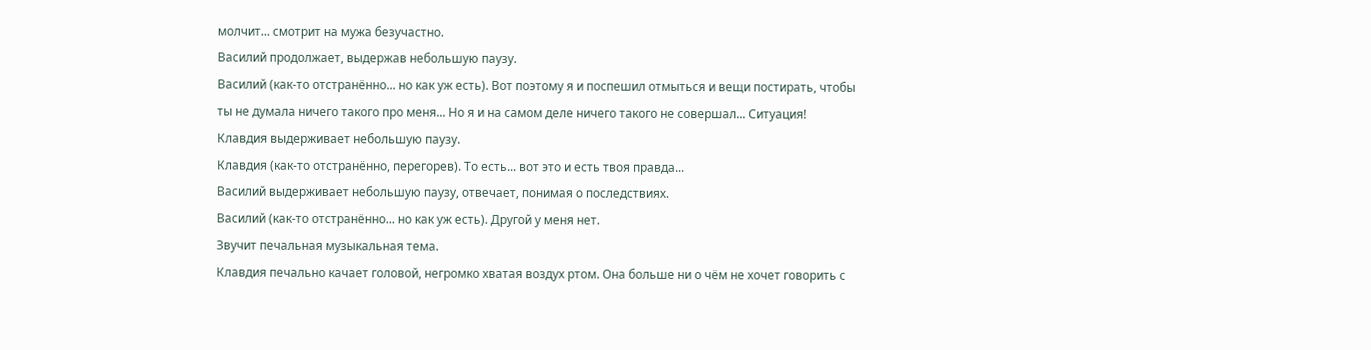молчит... смотрит на мужа безучастно.
Василий продолжает, выдержав небольшую паузу.
Василий (как-то отстранённо... но как уж есть). Вот поэтому я и поспешил отмыться и вещи постирать, чтобы ты не думала ничего такого про меня... Но я и на самом деле ничего такого не совершал... Ситуация!
Клавдия выдерживает небольшую паузу.
Клавдия (как-то отстранённо, перегорев). То есть... вот это и есть твоя правда...
Василий выдерживает небольшую паузу, отвечает, понимая о последствиях.
Василий (как-то отстранённо... но как уж есть). Другой у меня нет.
Звучит печальная музыкальная тема.
Клавдия печально качает головой, негромко хватая воздух ртом. Она больше ни о чём не хочет говорить с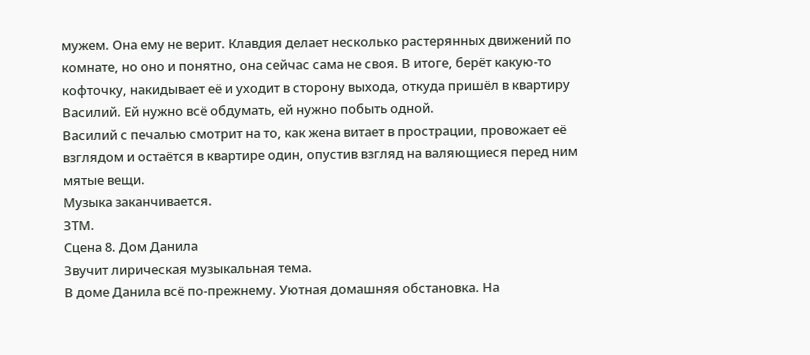мужем. Она ему не верит. Клавдия делает несколько растерянных движений по комнате, но оно и понятно, она сейчас сама не своя. В итоге, берёт какую-то кофточку, накидывает её и уходит в сторону выхода, откуда пришёл в квартиру Василий. Ей нужно всё обдумать, ей нужно побыть одной.
Василий с печалью смотрит на то, как жена витает в прострации, провожает её взглядом и остаётся в квартире один, опустив взгляд на валяющиеся перед ним мятые вещи.
Музыка заканчивается.
ЗТМ.
Сцена 8. Дом Данила
Звучит лирическая музыкальная тема.
В доме Данила всё по-прежнему. Уютная домашняя обстановка. На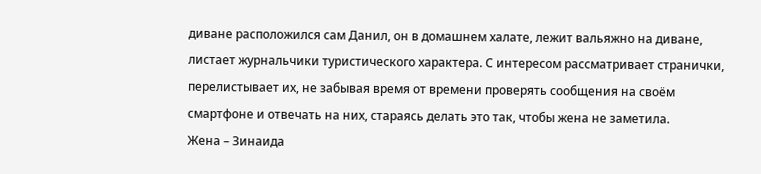диване расположился сам Данил, он в домашнем халате, лежит вальяжно на диване, листает журнальчики туристического характера. С интересом рассматривает странички, перелистывает их, не забывая время от времени проверять сообщения на своём смартфоне и отвечать на них, стараясь делать это так, чтобы жена не заметила.
Жена – Зинаида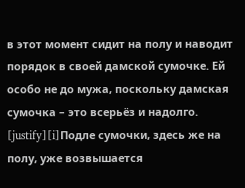в этот момент сидит на полу и наводит порядок в своей дамской сумочке. Ей особо не до мужа, поскольку дамская сумочка – это всерьёз и надолго.
[justify][i]Подле сумочки, здесь же на полу, уже возвышается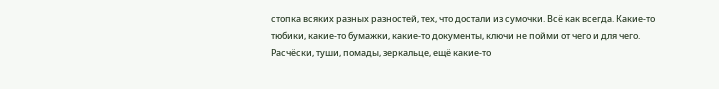стопка всяких разных разностей, тех, что достали из сумочки. Всё как всегда. Какие-то тюбики, какие-то бумажки, какие-то документы, ключи не пойми от чего и для чего. Расчёски, туши, помады, зеркальце, ещё какие-то